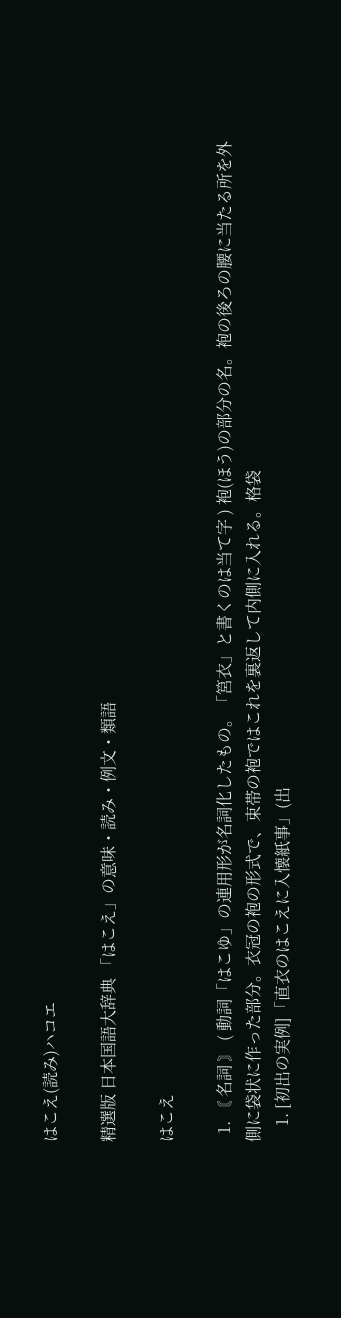はこえ(読み)ハコエ

精選版 日本国語大辞典 「はこえ」の意味・読み・例文・類語

はこえ

  1. 〘 名詞 〙 ( 動詞「はこゆ」の連用形が名詞化したもの。「筥衣」と書くのは当て字 ) 袍(ほう)の部分の名。袍の後ろの腰に当たる所を外側に袋状に作った部分。衣冠の袍の形式で、束帯の袍ではこれを裏返して内側に入れる。格袋
    1. [初出の実例]「直衣のはこえに入懐紙事」(出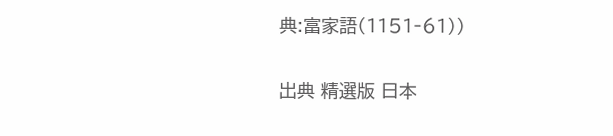典:富家語(1151‐61))

出典 精選版 日本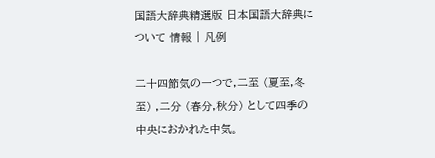国語大辞典精選版 日本国語大辞典について 情報 | 凡例

二十四節気の一つで,二至 (夏至,冬至) ,二分 (春分,秋分) として四季の中央におかれた中気。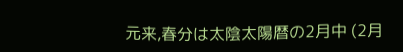元来,春分は太陰太陽暦の2月中 (2月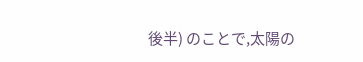後半) のことで,太陽の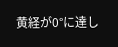黄経が0°に達し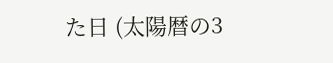た日 (太陽暦の3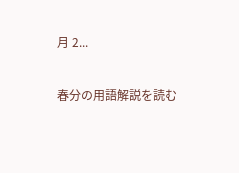月 2...

春分の用語解説を読む